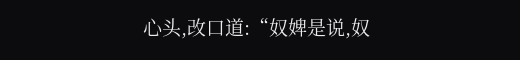心头,改口道:“奴婢是说,奴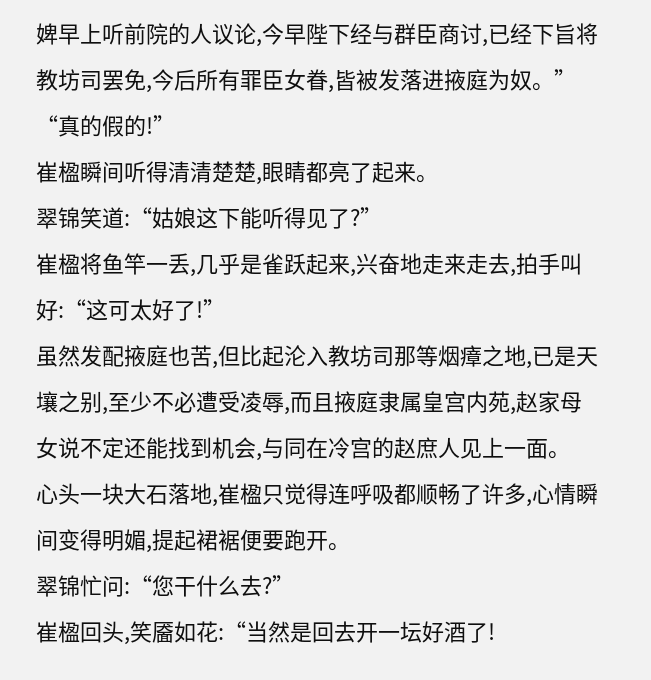婢早上听前院的人议论,今早陛下经与群臣商讨,已经下旨将教坊司罢免,今后所有罪臣女眷,皆被发落进掖庭为奴。”
“真的假的!”
崔楹瞬间听得清清楚楚,眼睛都亮了起来。
翠锦笑道:“姑娘这下能听得见了?”
崔楹将鱼竿一丢,几乎是雀跃起来,兴奋地走来走去,拍手叫好:“这可太好了!”
虽然发配掖庭也苦,但比起沦入教坊司那等烟瘴之地,已是天壤之别,至少不必遭受凌辱,而且掖庭隶属皇宫内苑,赵家母女说不定还能找到机会,与同在冷宫的赵庶人见上一面。
心头一块大石落地,崔楹只觉得连呼吸都顺畅了许多,心情瞬间变得明媚,提起裙裾便要跑开。
翠锦忙问:“您干什么去?”
崔楹回头,笑靥如花:“当然是回去开一坛好酒了!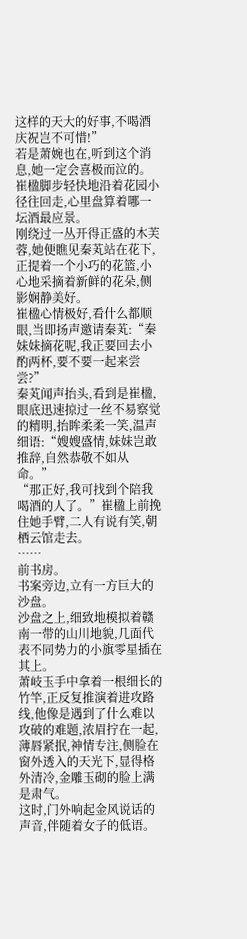这样的天大的好事,不喝酒庆祝岂不可惜!”
若是萧婉也在,听到这个消息,她一定会喜极而泣的。
崔楹脚步轻快地沿着花园小径往回走,心里盘算着哪一坛酒最应景。
刚绕过一丛开得正盛的木芙蓉,她便瞧见秦芄站在花下,正提着一个小巧的花篮,小心地采摘着新鲜的花朵,侧影娴静美好。
崔楹心情极好,看什么都顺眼,当即扬声邀请秦芄:“秦妹妹摘花呢,我正要回去小酌两杯,要不要一起来尝尝?”
秦芄闻声抬头,看到是崔楹,眼底迅速掠过一丝不易察觉的精明,抬眸柔柔一笑,温声细语:“嫂嫂盛情,妹妹岂敢推辞,自然恭敬不如从命。”
“那正好,我可找到个陪我喝酒的人了。”崔楹上前挽住她手臂,二人有说有笑,朝栖云馆走去。
……
前书房。
书案旁边,立有一方巨大的沙盘。
沙盘之上,细致地模拟着赣南一带的山川地貌,几面代表不同势力的小旗零星插在其上。
萧岐玉手中拿着一根细长的竹竿,正反复推演着进攻路线,他像是遇到了什么难以攻破的难题,浓眉拧在一起,薄唇紧抿,神情专注,侧脸在窗外透入的天光下,显得格外清冷,金雕玉砌的脸上满是肃气。
这时,门外响起金风说话的声音,伴随着女子的低语。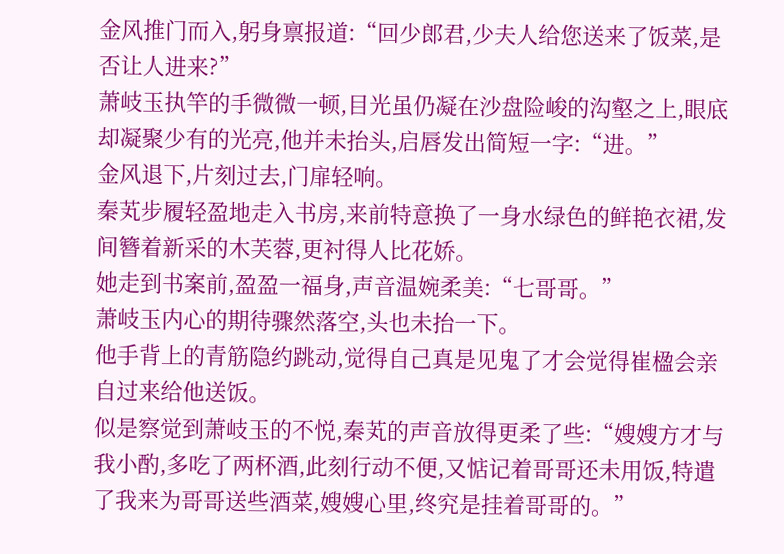金风推门而入,躬身禀报道:“回少郎君,少夫人给您送来了饭菜,是否让人进来?”
萧岐玉执竿的手微微一顿,目光虽仍凝在沙盘险峻的沟壑之上,眼底却凝聚少有的光亮,他并未抬头,启唇发出简短一字:“进。”
金风退下,片刻过去,门扉轻响。
秦芄步履轻盈地走入书房,来前特意换了一身水绿色的鲜艳衣裙,发间簪着新采的木芙蓉,更衬得人比花娇。
她走到书案前,盈盈一福身,声音温婉柔美:“七哥哥。”
萧岐玉内心的期待骤然落空,头也未抬一下。
他手背上的青筋隐约跳动,觉得自己真是见鬼了才会觉得崔楹会亲自过来给他送饭。
似是察觉到萧岐玉的不悦,秦芄的声音放得更柔了些:“嫂嫂方才与我小酌,多吃了两杯酒,此刻行动不便,又惦记着哥哥还未用饭,特遣了我来为哥哥送些酒菜,嫂嫂心里,终究是挂着哥哥的。”